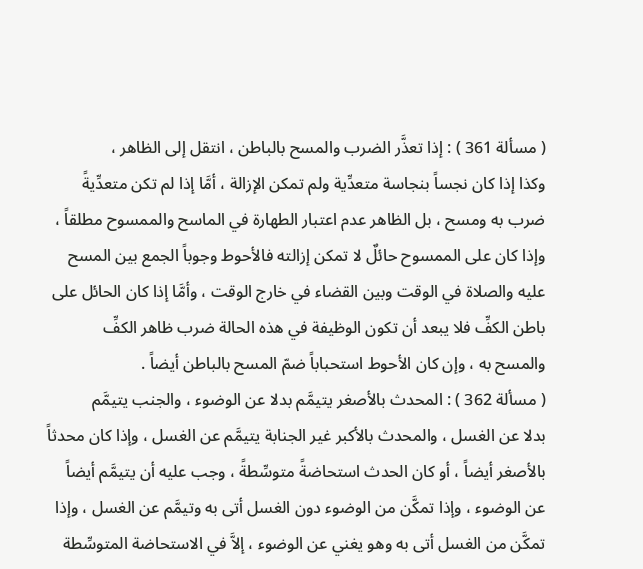( مسألة 361 ) : إذا تعذَّر الضرب والمسح بالباطن ، انتقل إلى الظاهر ،
وكذا إذا كان نجساً بنجاسة متعدِّية ولم تمكن الإزالة ، أمَّا إذا لم تكن متعدِّيةً
ضرب به ومسح ، بل الظاهر عدم اعتبار الطهارة في الماسح والممسوح مطلقاً ،
وإذا كان على الممسوح حائلٌ لا تمكن إزالته فالأحوط وجوباً الجمع بين المسح
عليه والصلاة في الوقت وبين القضاء في خارج الوقت ، وأمَّا إذا كان الحائل على
باطن الكفِّ فلا يبعد أن تكون الوظيفة في هذه الحالة ضرب ظاهر الكفِّ
والمسح به ، وإن كان الأحوط استحباباً ضمّ المسح بالباطن أيضاً .
( مسألة 362 ) : المحدث بالأصغر يتيمَّم بدلا عن الوضوء ، والجنب يتيمَّم
بدلا عن الغسل ، والمحدث بالأكبر غير الجنابة يتيمَّم عن الغسل ، وإذا كان محدثاً
بالأصغر أيضاً ، أو كان الحدث استحاضةً متوسِّطةً ، وجب عليه أن يتيمَّم أيضاً
عن الوضوء ، وإذا تمكَّن من الوضوء دون الغسل أتى به وتيمَّم عن الغسل ، وإذا
تمكَّن من الغسل أتى به وهو يغني عن الوضوء ، إلاَّ في الاستحاضة المتوسِّطة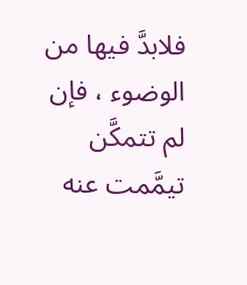فلابدَّ فيها من الوضوء ، فإن لم تتمكَّن تيمَّمت عنه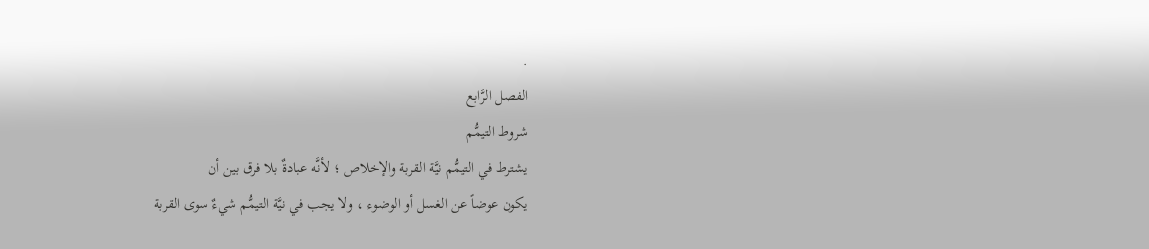.
الفصل الرَّابع
شروط التيمُّم
يشترط في التيمُّم نيَّة القربة والإخلاص ؛ لأنَّه عبادةٌ بلا فرق بين أن
يكون عوضاً عن الغسل أو الوضوء ، ولا يجب في نيَّة التيمُّم شيءٌ سوى القربة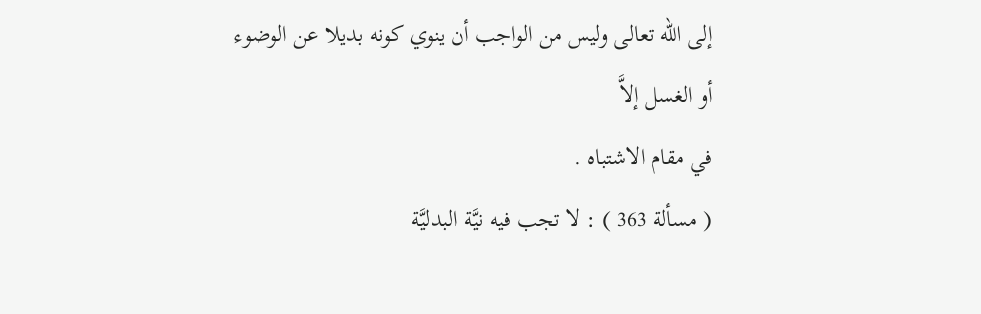إلى الله تعالى وليس من الواجب أن ينوي كونه بديلا عن الوضوء أو الغسل إلاَّ
في مقام الاشتباه .
( مسألة 363 ) : لا تجب فيه نيَّة البدليَّة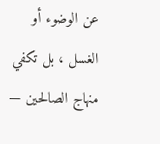عن الوضوء أو الغسل ، بل تكفي
منهاج الصالحين —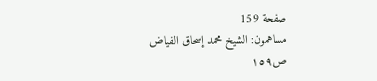صفحة 159
مساهمون: الشيخ محمد إسحاق الفياض
ص١٥٩